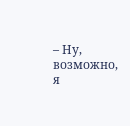– Ну, возможно, я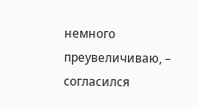немного преувеличиваю, – согласился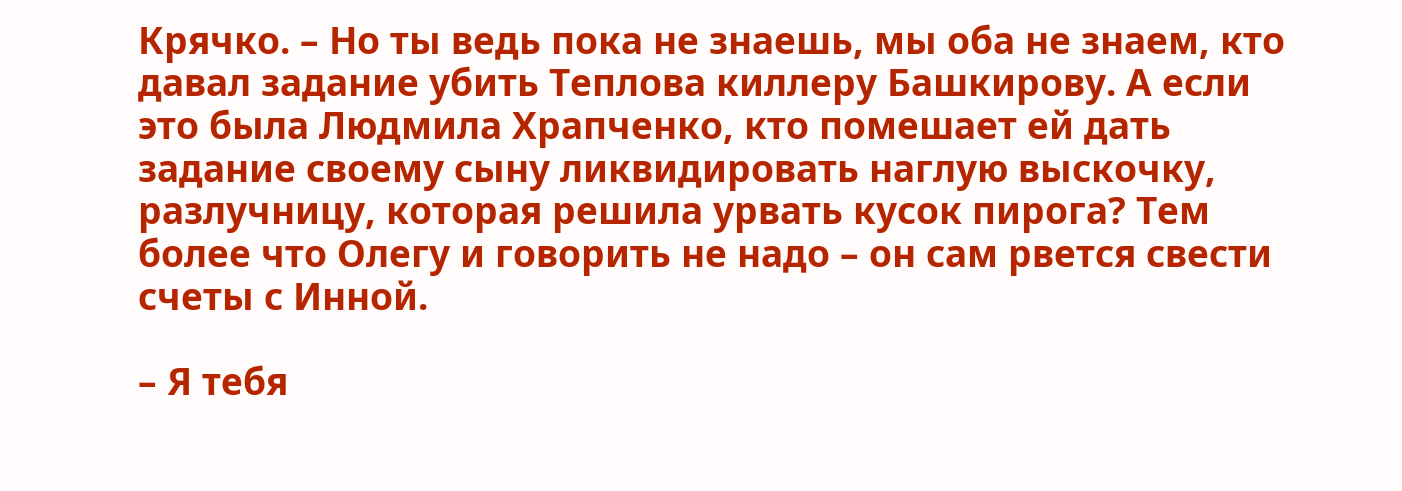Крячко. – Но ты ведь пока не знаешь, мы оба не знаем, кто давал задание убить Теплова киллеру Башкирову. А если это была Людмила Храпченко, кто помешает ей дать задание своему сыну ликвидировать наглую выскочку, разлучницу, которая решила урвать кусок пирога? Тем более что Олегу и говорить не надо – он сам рвется свести счеты с Инной.

– Я тебя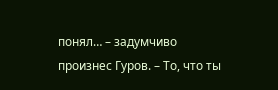понял… – задумчиво произнес Гуров. – То, что ты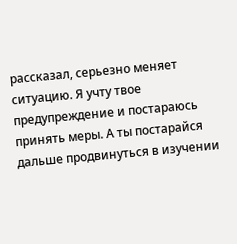рассказал, серьезно меняет ситуацию. Я учту твое предупреждение и постараюсь принять меры. А ты постарайся дальше продвинуться в изучении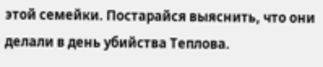этой семейки. Постарайся выяснить, что они делали в день убийства Теплова.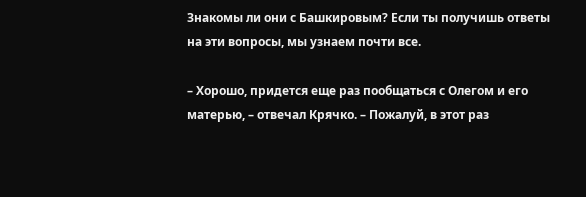Знакомы ли они с Башкировым? Если ты получишь ответы на эти вопросы, мы узнаем почти все.

– Хорошо, придется еще раз пообщаться с Олегом и его матерью, – отвечал Крячко. – Пожалуй, в этот раз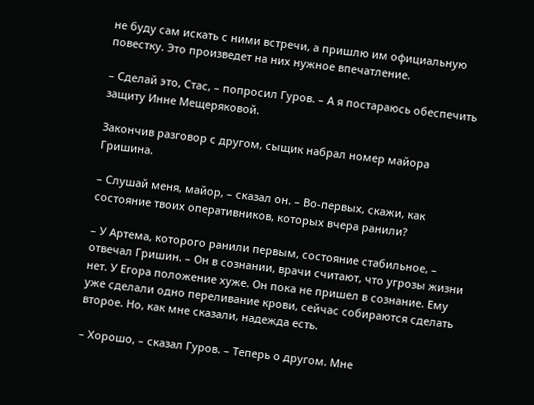не буду сам искать с ними встречи, а пришлю им официальную повестку. Это произведет на них нужное впечатление.

– Сделай это, Стас, – попросил Гуров. – А я постараюсь обеспечить защиту Инне Мещеряковой.

Закончив разговор с другом, сыщик набрал номер майора Гришина.

– Слушай меня, майор, – сказал он. – Во-первых, скажи, как состояние твоих оперативников, которых вчера ранили?

– У Артема, которого ранили первым, состояние стабильное, – отвечал Гришин. – Он в сознании, врачи считают, что угрозы жизни нет. У Егора положение хуже. Он пока не пришел в сознание. Ему уже сделали одно переливание крови, сейчас собираются сделать второе. Но, как мне сказали, надежда есть.

– Хорошо, – сказал Гуров. – Теперь о другом. Мне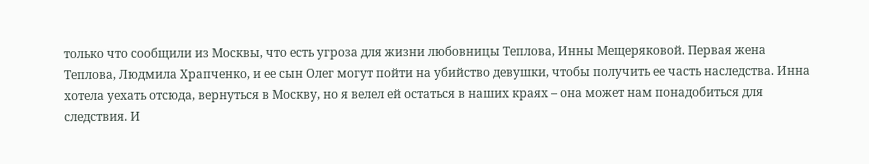только что сообщили из Москвы, что есть угроза для жизни любовницы Теплова, Инны Мещеряковой. Первая жена Теплова, Людмила Храпченко, и ее сын Олег могут пойти на убийство девушки, чтобы получить ее часть наследства. Инна хотела уехать отсюда, вернуться в Москву, но я велел ей остаться в наших краях – она может нам понадобиться для следствия. И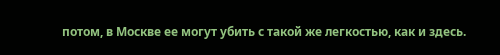потом, в Москве ее могут убить с такой же легкостью, как и здесь.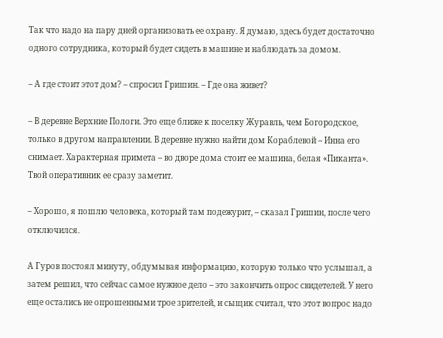Так что надо на пару дней организовать ее охрану. Я думаю, здесь будет достаточно одного сотрудника, который будет сидеть в машине и наблюдать за домом.

– А где стоит этот дом? – спросил Гришин. – Где она живет?

– В деревне Верхние Пологи. Это еще ближе к поселку Журавль, чем Богородское, только в другом направлении. В деревне нужно найти дом Кораблевой – Инна его снимает. Характерная примета – во дворе дома стоит ее машина, белая «Пиканта». Твой оперативник ее сразу заметит.

– Хорошо, я пошлю человека, который там подежурит, – сказал Гришин, после чего отключился.

А Гуров постоял минуту, обдумывая информацию, которую только что услышал, а затем решил, что сейчас самое нужное дело – это закончить опрос свидетелей. У него еще остались не опрошенными трое зрителей, и сыщик считал, что этот вопрос надо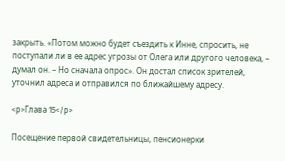закрыть. «Потом можно будет съездить к Инне, спросить, не поступали ли в ее адрес угрозы от Олега или другого человека, – думал он. – Но сначала опрос». Он достал список зрителей, уточнил адреса и отправился по ближайшему адресу.

<p>Глава 15</p>

Посещение первой свидетельницы, пенсионерки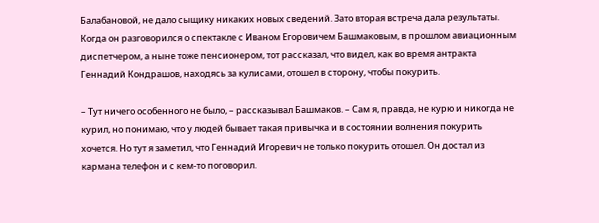Балабановой, не дало сыщику никаких новых сведений. Зато вторая встреча дала результаты. Когда он разговорился о спектакле с Иваном Егоровичем Башмаковым, в прошлом авиационным диспетчером, а ныне тоже пенсионером, тот рассказал, что видел, как во время антракта Геннадий Кондрашов, находясь за кулисами, отошел в сторону, чтобы покурить.

– Тут ничего особенного не было, – рассказывал Башмаков. – Сам я, правда, не курю и никогда не курил, но понимаю, что у людей бывает такая привычка и в состоянии волнения покурить хочется. Но тут я заметил, что Геннадий Игоревич не только покурить отошел. Он достал из кармана телефон и с кем-то поговорил.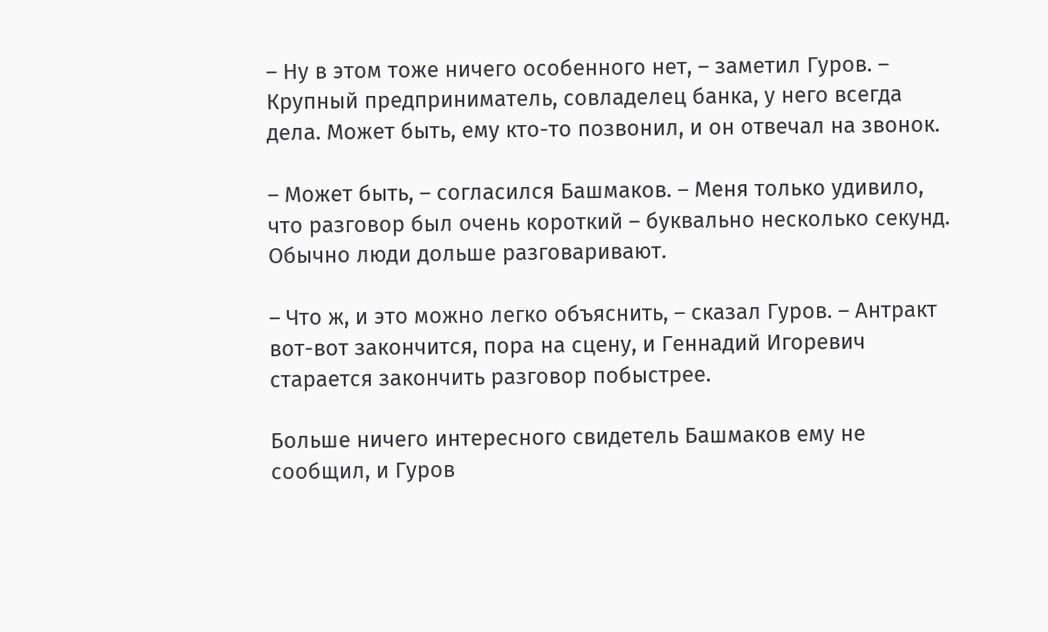– Ну в этом тоже ничего особенного нет, – заметил Гуров. – Крупный предприниматель, совладелец банка, у него всегда дела. Может быть, ему кто-то позвонил, и он отвечал на звонок.

– Может быть, – согласился Башмаков. – Меня только удивило, что разговор был очень короткий – буквально несколько секунд. Обычно люди дольше разговаривают.

– Что ж, и это можно легко объяснить, – сказал Гуров. – Антракт вот-вот закончится, пора на сцену, и Геннадий Игоревич старается закончить разговор побыстрее.

Больше ничего интересного свидетель Башмаков ему не сообщил, и Гуров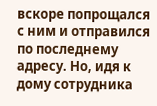вскоре попрощался с ним и отправился по последнему адресу. Но, идя к дому сотрудника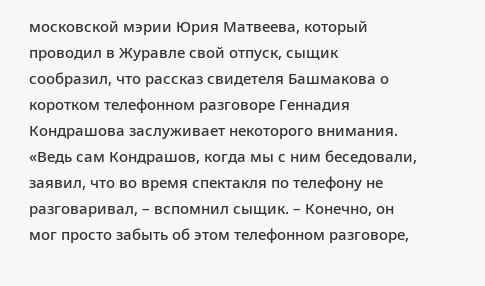московской мэрии Юрия Матвеева, который проводил в Журавле свой отпуск, сыщик сообразил, что рассказ свидетеля Башмакова о коротком телефонном разговоре Геннадия Кондрашова заслуживает некоторого внимания. «Ведь сам Кондрашов, когда мы с ним беседовали, заявил, что во время спектакля по телефону не разговаривал, – вспомнил сыщик. – Конечно, он мог просто забыть об этом телефонном разговоре,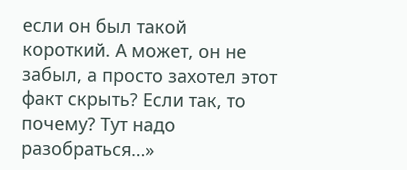если он был такой короткий. А может, он не забыл, а просто захотел этот факт скрыть? Если так, то почему? Тут надо разобраться…»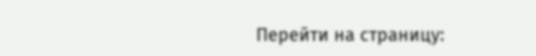Перейти на страницу: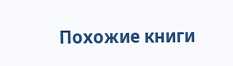Похожие книги